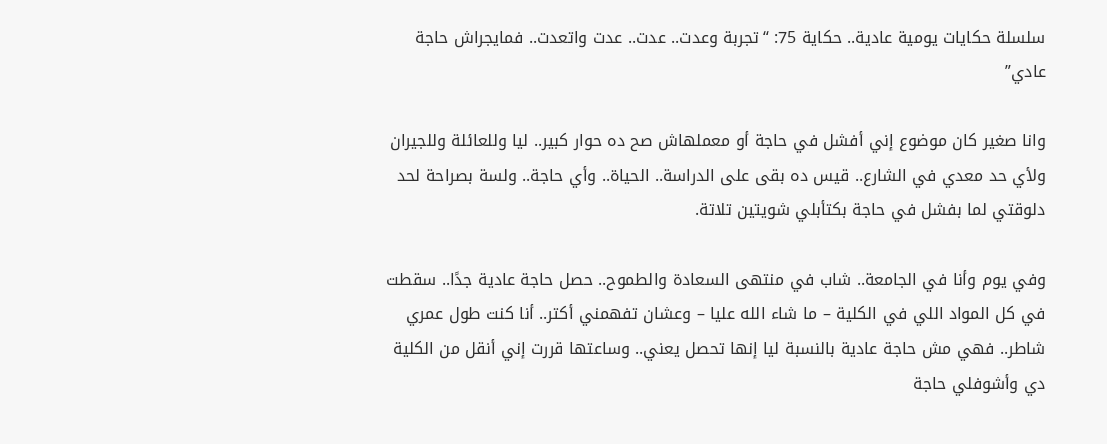سلسلة حكايات يومية عادية.. حكاية 75: “تجربة وعدت.. عدت.. عدت واتعدت.. فمايجراش حاجة عادي”

وانا صغير كان موضوع إني أفشل في حاجة أو معملهاش صح ده حوار كبير.. ليا وللعائلة وللجيران ولأي حد معدي في الشارع.. قيس ده بقى على الدراسة.. الحياة.. وأي حاجة.. ولسة بصراحة لحد دلوقتي لما بفشل في حاجة بكتأبلي شويتين تلاتة.

وفي يوم وأنا في الجامعة.. شاب في منتهى السعادة والطموح.. حصل حاجة عادية جدًا.. سقطت في كل المواد اللي في الكلية – ما شاء الله عليا – وعشان تفهمني أكتر.. أنا كنت طول عمري شاطر.. فهي مش حاجة عادية بالنسبة ليا إنها تحصل يعني.. وساعتها قررت إني أنقل من الكلية دي وأشوفلي حاجة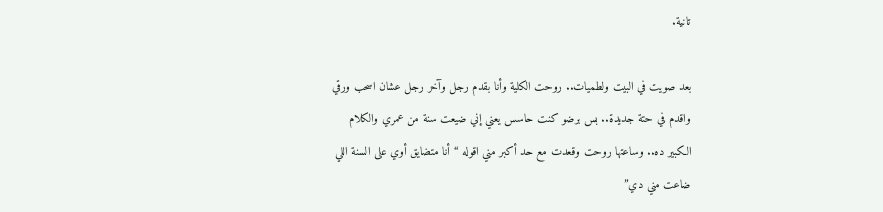تانية.

بعد صويت في البيت ولطميات.. روحت الكلية وأنا بقدم رجل وآخر رجل عشان اسحب ورقي واقدم في حتة جديدة.. بس برضو كنت حاسس يعني إني ضيعت سنة من عمري والكلام الكبير ده.. وساعتها روحت وقعدت مع حد أكبر مني اقوله “أنا متضايق أوي على السنة اللي ضاعت مني دي”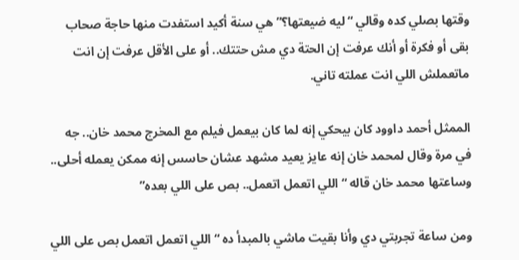وقتها بصلي كده وقالي “ليه ضيعتها؟” هي سنة أكيد استفدت منها حاجة صحاب بقى أو فكرة أو أنك عرفت إن الحتة دي مش حتتك.. أو على الأقل عرفت إن انت ماتعملش اللي انت عملته تاني.

الممثل أحمد داوود كان بيحكي إنه لما كان بيعمل فيلم مع المخرج محمد خان.. جه في مرة وقال لمحمد خان إنه عايز يعيد مشهد عشان حاسس إنه ممكن يعمله أحلى.. وساعتها محمد خان قاله “اللي اتعمل اتعمل.. بص على اللي بعده”

ومن ساعة تجربتي دي وأنا بقيت ماشي بالمبدأ ده “اللي اتعمل اتعمل بص على اللي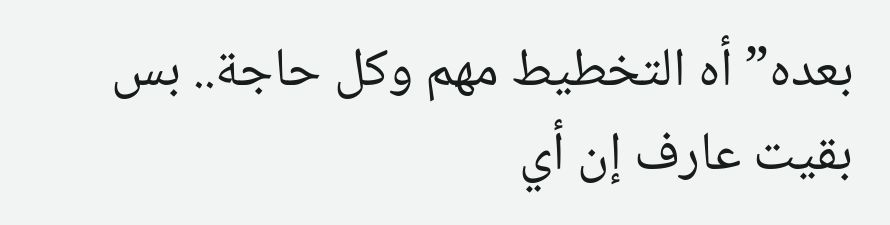بعده” أه التخطيط مهم وكل حاجة.. بس بقيت عارف إن أي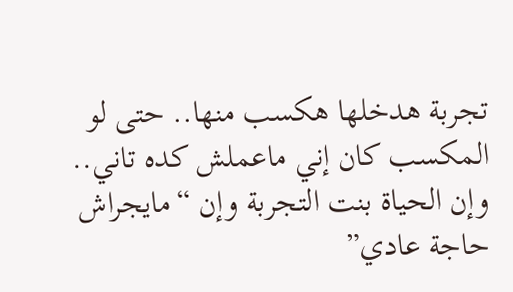تجربة هدخلها هكسب منها.. حتى لو المكسب كان إني ماعملش كده تاني.. وإن الحياة بنت التجربة وإن “مايجراش حاجة عادي”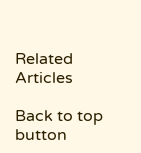Related Articles

Back to top button